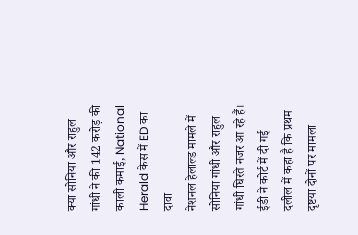क्या सोनिया और राहुल गांधी ने की 142 करोड़ की काली कमाई, National Herald केस में ED का दावा
नेशनल हेलाल्ड मामले में सोनिया गांधी और राहुल गांधी घिरते नजर आ रहे हैं। ईडी ने कोर्ट में दी गई दलील में कहा है कि प्रथम दृष्टया दोनों पर मामला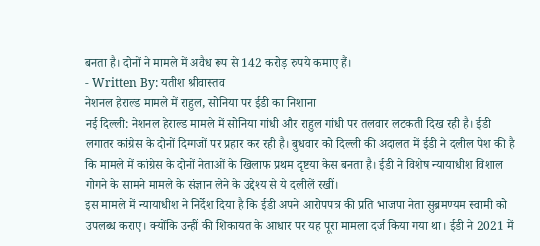बनता है। दोनों ने मामले में अवैध रूप से 142 करोड़ रुपये कमाए हैं।
- Written By: यतीश श्रीवास्तव
नेशनल हेराल्ड मामले में राहुल, सोनिया पर ईडी का निशाना
नई दिल्ली: नेशनल हेराल्ड मामले में सोनिया गांधी और राहुल गांधी पर तलवार लटकती दिख रही है। ईडी लगातर कांग्रेस के दोनों दिग्गजों पर प्रहार कर रही है। बुधवार को दिल्ली की अदालत में ईडी ने दलील पेश की है कि मामले में कांग्रेस के दोनों नेताओं के खिलाफ प्रथम दृष्टया केस बनता है। ईडी ने विशेष न्यायाधीश विशाल गोगने के सामने मामले के संज्ञान लेने के उद्देश्य से ये दलीलें रखीं।
इस मामले में न्यायाधीश ने निर्देश दिया है कि ईडी अपने आरोपपत्र की प्रति भाजपा नेता सुब्रमण्यम स्वामी को उपलब्ध कराए। क्योंकि उन्हीं की शिकायत के आधार पर यह पूरा मामला दर्ज किया गया था। ईडी ने 2021 में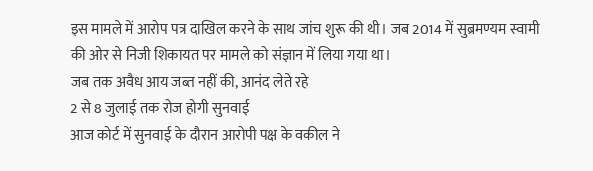इस मामले में आरोप पत्र दाखिल करने के साथ जांच शुरू की थी। जब 2014 में सुब्रमण्यम स्वामी की ओर से निजी शिकायत पर मामले को संज्ञान में लिया गया था।
जब तक अवैध आय जब्त नहीं की, आनंद लेते रहे
2 से 8 जुलाई तक रोज होगी सुनवाई
आज कोर्ट में सुनवाई के दौरान आरोपी पक्ष के वकील ने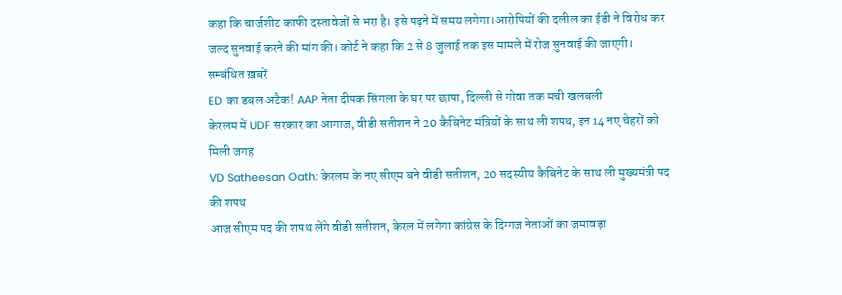कहा कि चार्जशीट काफी दस्तावेजों से भरा है। इसे पढ़ने में समय लगेगा।आरोपियों की दलील का ईडी ने विरोध कर जल्द सुनवाई करने की मांग की। कोर्ट ने कहा कि 2 से 8 जुलाई तक इस मामले में रोज सुनवाई की जाएगी।
सम्बंधित ख़बरें
ED का डबल अटैक! AAP नेता दीपक सिंगला के घर पर छापा, दिल्ली से गोवा तक मची खलबली
केरलम में UDF सरकार का आगाज, वीडी सतीशन ने 20 कैबिनेट मंत्रियों के साथ ली शपथ, इन 14 नए चेहरों को मिली जगह
VD Satheesan Oath: केरलम के नए सीएम बने वीडी सतीशन, 20 सदस्यीय कैबिनेट के साथ ली मुख्यमंत्री पद की शपथ
आज सीएम पद की शपथ लेंगे वीडी सतीशन, केरल में लगेगा कांग्रेस के दिग्गज नेताओं का जमावड़ा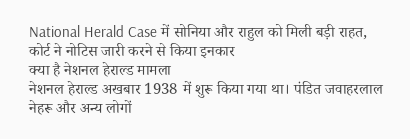National Herald Case में सोनिया और राहुल को मिली बड़ी राहत, कोर्ट ने नोटिस जारी करने से किया इनकार
क्या है नेशनल हेराल्ड मामला
नेशनल हेराल्ड अखबार 1938 में शुरू किया गया था। पंडित जवाहरलाल नेहरू और अन्य लोगों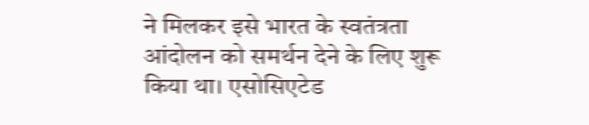ने मिलकर इसे भारत के स्वतंत्रता आंदोलन को समर्थन देने के लिए शुरू किया था। एसोसिएटेड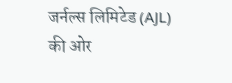जर्नल्स लिमिटेड (AJL) की ओर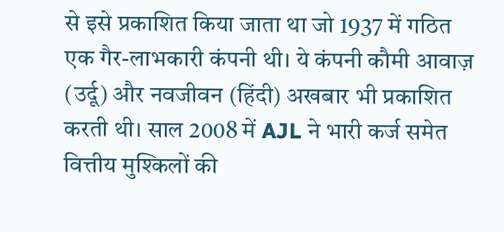से इसे प्रकाशित किया जाता था जो 1937 में गठित एक गैर-लाभकारी कंपनी थी। ये कंपनी कौमी आवाज़ (उर्दू) और नवजीवन (हिंदी) अखबार भी प्रकाशित करती थी। साल 2008 में AJL ने भारी कर्ज समेत वित्तीय मुश्किलों की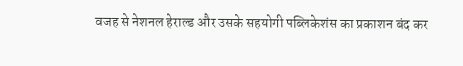वजह से नेशनल हेराल्ड और उसके सहयोगी पब्लिकेशंस का प्रकाशन बंद कर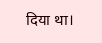दिया था।